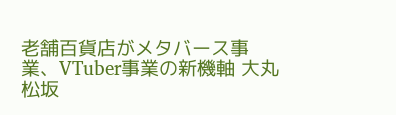老舗百貨店がメタバース事業、VTuber事業の新機軸 大丸松坂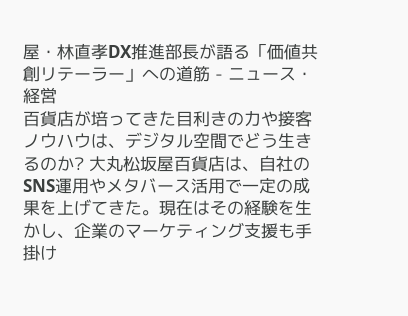屋・林直孝DX推進部長が語る「価値共創リテーラー」への道筋 - ニュース・経営
百貨店が培ってきた目利きの力や接客ノウハウは、デジタル空間でどう生きるのか? 大丸松坂屋百貨店は、自社のSNS運用やメタバース活用で一定の成果を上げてきた。現在はその経験を生かし、企業のマーケティング支援も手掛け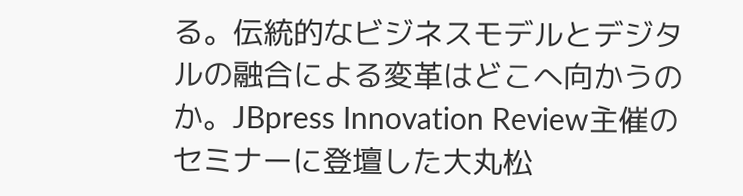る。伝統的なビジネスモデルとデジタルの融合による変革はどこへ向かうのか。JBpress Innovation Review主催のセミナーに登壇した大丸松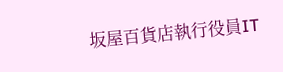坂屋百貨店執行役員IT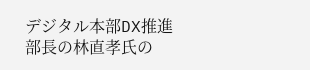デジタル本部DX推進部長の林直孝氏の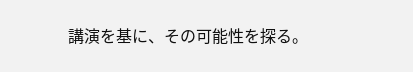講演を基に、その可能性を探る。